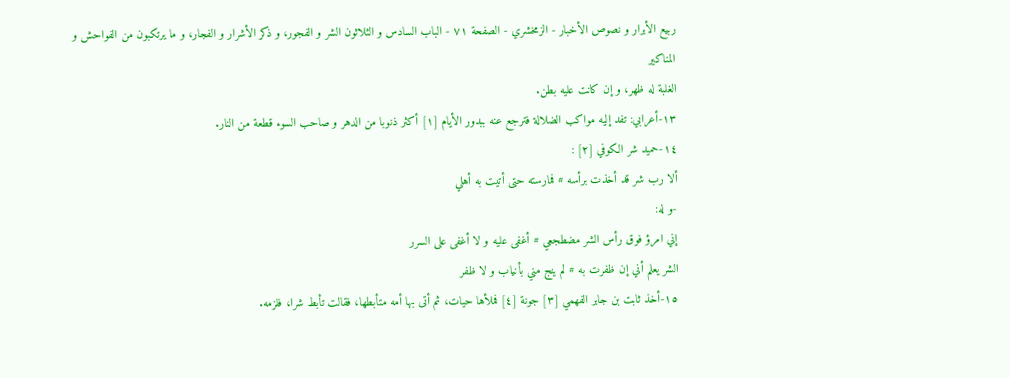ربيع الأبرار و نصوص الأخبار - الزمخشري - الصفحة ٧١ - الباب السادس و الثلاثون الشر و الفجور، و ذكر الأشرار و الفجار، و ما يرتكبون من الفواحش و المناكير
الغلبة له ظهر، و إن كانت عليه بطن.
١٣-أعرابي: تفد إليه مواكب الضلالة فترجع عنه ببدور الأيام [١] أكثر ذنوبا من الدهر و صاحب السوء قطعة من النار.
١٤-حميد شر الكوفي [٢] :
ألا رب شر قد أخذت برأسه # فمارسته حتى أتيت به أهلي
-و له:
إني امرؤ فوق رأس الشر مضطجعي # أغفى عليه و لا أغفى على السرر
الشر يعلم أني إن ظفرت به # لم ينج مني بأنياب و لا ظفر
١٥-أخذ ثابت بن جابر الفهمي [٣] جونة [٤] فملأها حيات، ثم أتى بها أمه متأبطها، فقالت تأبط شرا، فلزمه.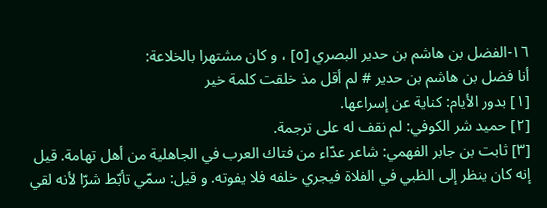١٦-الفضل بن هاشم بن حدير البصري [٥] ، و كان مشتهرا بالخلاعة:
أنا فضل بن هاشم بن حدير # لم أقل مذ خلقت كلمة خير
[١] بدور الأيام: كناية عن إسراعها.
[٢] حميد شر الكوفي: لم نقف له على ترجمة.
[٣] ثابت بن جابر الفهمي: شاعر عدّاء من فتاك العرب في الجاهلية من أهل تهامة. قيل إنه كان ينظر إلى الظبي في الفلاة فيجري خلفه فلا يفوته. و قيل: سمّي تأبّط شرّا لأنه لقي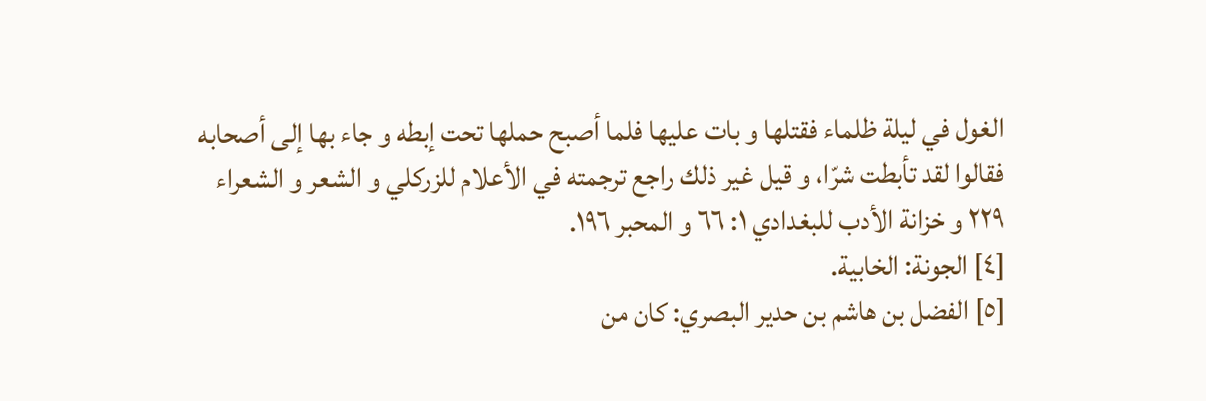الغول في ليلة ظلماء فقتلها و بات عليها فلما أصبح حملها تحت إبطه و جاء بها إلى أصحابه فقالوا لقد تأبطت شرّا، و قيل غير ذلك راجع ترجمته في الأعلام للزركلي و الشعر و الشعراء ٢٢٩ و خزانة الأدب للبغدادي ١: ٦٦ و المحبر ١٩٦.
[٤] الجونة: الخابية.
[٥] الفضل بن هاشم بن حدير البصري: كان من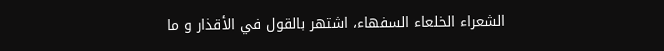الشعراء الخلعاء السفهاء، اشتهر بالقول في الأقذار و ما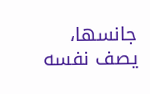جانسها، يصف نفسه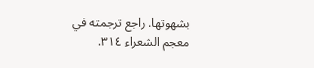بشهوتها. راجع ترجمته في معجم الشعراء ٣١٤.